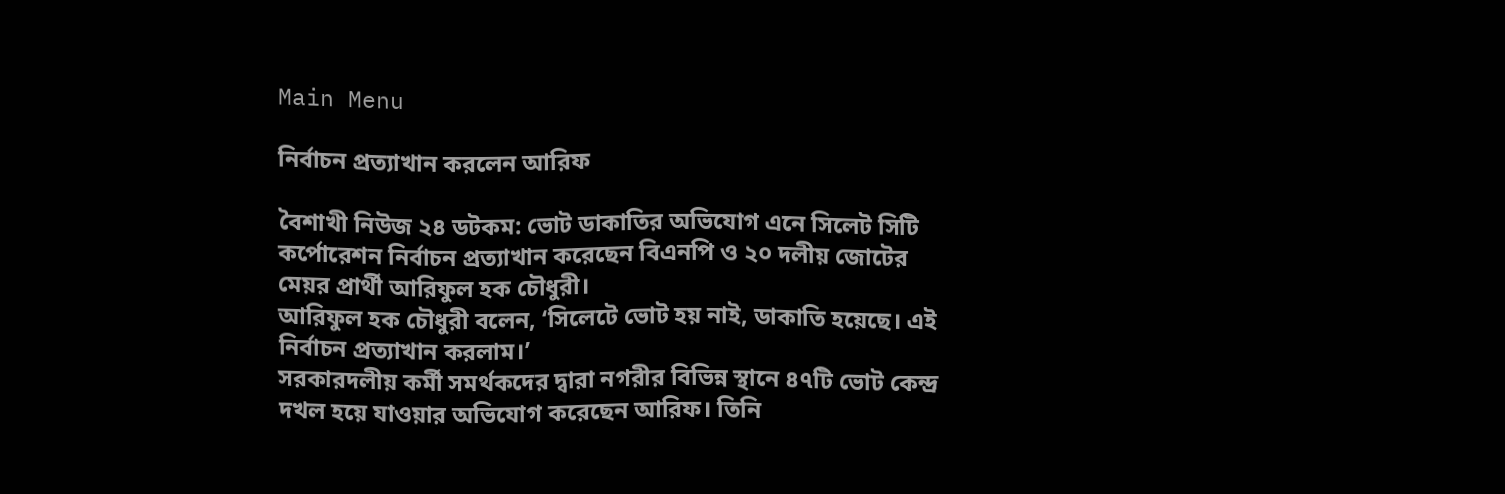Main Menu

নির্বাচন প্রত্যাখান করলেন আরিফ

বৈশাখী নিউজ ২৪ ডটকম: ভোট ডাকাতির অভিযোগ এনে সিলেট সিটি কর্পোরেশন নির্বাচন প্রত্যাখান করেছেন বিএনপি ও ২০ দলীয় জোটের মেয়র প্রার্থী আরিফুল হক চৌধুরী।
আরিফুল হক চৌধুরী বলেন, ‘সিলেটে ভোট হয় নাই, ডাকাতি হয়েছে। এই নির্বাচন প্রত্যাখান করলাম।’
সরকারদলীয় কর্মী সমর্থকদের দ্বারা নগরীর বিভিন্ন স্থানে ৪৭টি ভোট কেন্দ্র দখল হয়ে যাওয়ার অভিযোগ করেছেন আরিফ। তিনি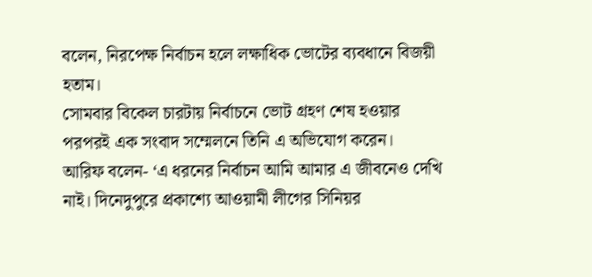বলেন, নিরপেক্ষ নির্বাচন হলে লক্ষাধিক ভোটের ব্যবধানে বিজয়ী হতাম।
সোমবার বিকেল চারটায় নির্বাচনে ভোট গ্রহণ শেষ হওয়ার পরপরই এক সংবাদ সম্মেলনে তিনি এ অভিযোগ করেন।
আরিফ বলেন- ‘এ ধরনের নির্বাচন আমি আমার এ জীবনেও দেখি নাই। দিনেদুপুরে প্রকাশ্যে আওয়ামী লীগের সিনিয়র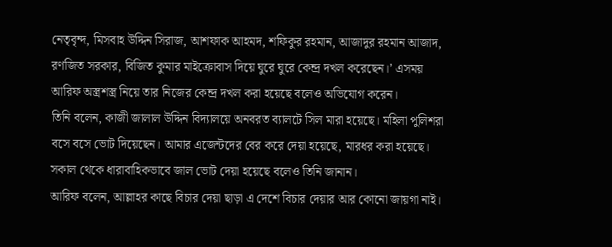নেতৃবৃন্দ, মিসবাহ উদ্দিন সিরাজ, আশফাক আহমদ, শফিকুর রহমান, আজাদুর রহমান আজাদ, রণজিত সরকার, বিজিত কুমার মাইক্রোবাস দিয়ে ঘুরে ঘুরে কেন্দ্র দখল করেছেন।’ এসময় আরিফ অস্ত্রশস্ত্র নিয়ে তার নিজের কেন্দ্র দখল করা হয়েছে বলেও অভিযোগ করেন।
তিনি বলেন, কাজী জালাল উদ্দিন বিদ্যালয়ে অনবরত ব্যালটে সিল মারা হয়েছে। মহিলা পুলিশরা বসে বসে ভোট দিয়েছেন। আমার এজেন্টদের বের করে দেয়া হয়েছে, মারধর করা হয়েছে। সকাল থেকে ধারাবাহিকভাবে জাল ভোট দেয়া হয়েছে বলেও তিনি জানান।
আরিফ বলেন, আল্লাহর কাছে বিচার দেয়া ছাড়া এ দেশে বিচার দেয়ার আর কোনো জায়গা নাই।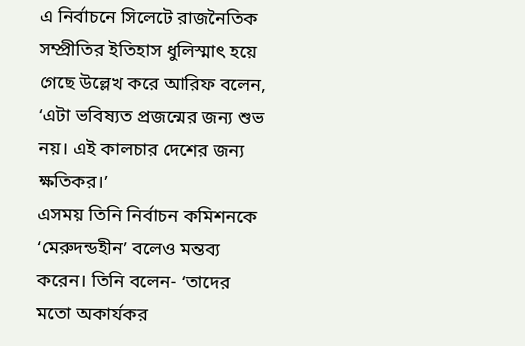এ নির্বাচনে সিলেটে রাজনৈতিক সম্প্রীতির ইতিহাস ধুলিস্মাৎ হয়ে গেছে উল্লেখ করে আরিফ বলেন, ‘এটা ভবিষ্যত প্রজন্মের জন্য শুভ নয়। এই কালচার দেশের জন্য ক্ষতিকর।’
এসময় তিনি নির্বাচন কমিশনকে ‘মেরুদন্ডহীন’ বলেও মন্তব্য করেন। তিনি বলেন- ‘তাদের মতো অকার্যকর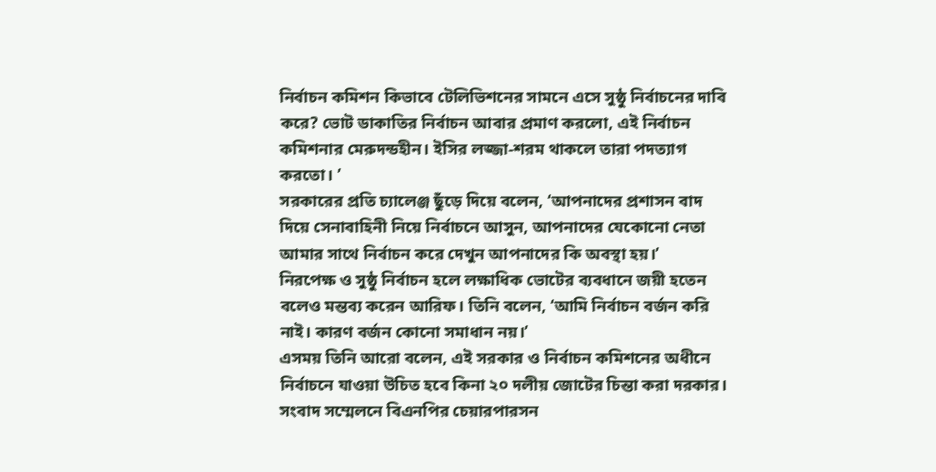নির্বাচন কমিশন কিভাবে টেলিভিশনের সামনে এসে সুষ্ঠু নির্বাচনের দাবি করে? ভোট ডাকাতির নির্বাচন আবার প্রমাণ করলো, এই নির্বাচন কমিশনার মেরুদন্ডহীন। ইসির লজ্জা-শরম থাকলে তারা পদত্যাগ করতো। ’
সরকারের প্রতি চ্যালেঞ্জ ছুঁড়ে দিয়ে বলেন, ‘আপনাদের প্রশাসন বাদ দিয়ে সেনাবাহিনী নিয়ে নির্বাচনে আসুন, আপনাদের যেকোনো নেতা আমার সাথে নির্বাচন করে দেখুন আপনাদের কি অবস্থা হয়।’
নিরপেক্ষ ও সুষ্ঠু নির্বাচন হলে লক্ষাধিক ভোটের ব্যবধানে জয়ী হতেন বলেও মন্তব্য করেন আরিফ। তিনি বলেন, ‘আমি নির্বাচন বর্জন করি নাই। কারণ বর্জন কোনো সমাধান নয়।’
এসময় তিনি আরো বলেন, এই সরকার ও নির্বাচন কমিশনের অধীনে নির্বাচনে যাওয়া উচিত হবে কিনা ২০ দলীয় জোটের চিন্তা করা দরকার।
সংবাদ সম্মেলনে বিএনপির চেয়ারপারসন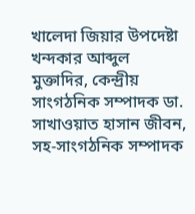খালেদা জিয়ার উপদেষ্টা খন্দকার আব্দুল মুক্তাদির, কেন্দ্রীয় সাংগঠনিক সম্পাদক ডা. সাখাওয়াত হাসান জীবন, সহ-সাংগঠনিক সম্পাদক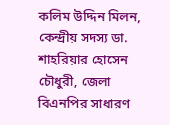কলিম উদ্দিন মিলন, কেন্দ্রীয় সদস্য ডা. শাহরিয়ার হোসেন চৌধুরী, জেলা বিএনপির সাধারণ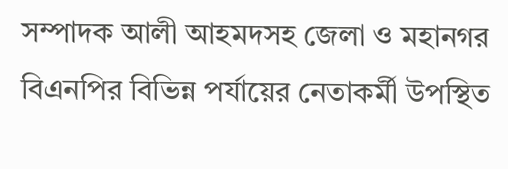সম্পাদক আলী আহমদসহ জেলা ও মহানগর বিএনপির বিভিন্ন পর্যায়ের নেতাকর্মী উপস্থিত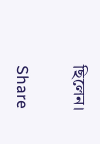ছিলেন।

Share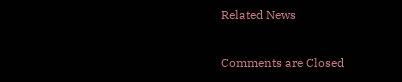Related News

Comments are Closed